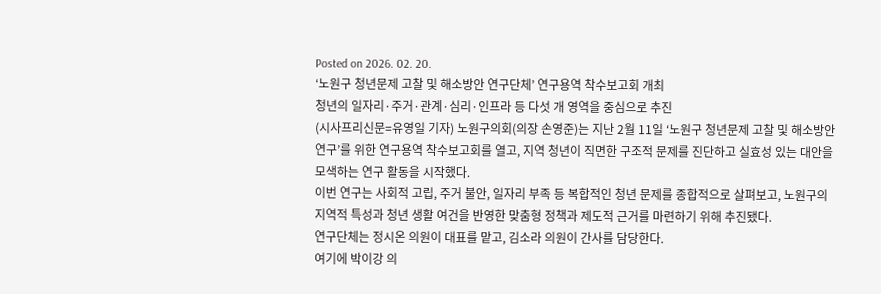Posted on 2026. 02. 20.
‘노원구 청년문제 고찰 및 해소방안 연구단체’ 연구용역 착수보고회 개최
청년의 일자리·주거·관계·심리·인프라 등 다섯 개 영역을 중심으로 추진
(시사프리신문=유영일 기자) 노원구의회(의장 손영준)는 지난 2월 11일 ‘노원구 청년문제 고찰 및 해소방안 연구’를 위한 연구용역 착수보고회를 열고, 지역 청년이 직면한 구조적 문제를 진단하고 실효성 있는 대안을 모색하는 연구 활동을 시작했다.
이번 연구는 사회적 고립, 주거 불안, 일자리 부족 등 복합적인 청년 문제를 종합적으로 살펴보고, 노원구의 지역적 특성과 청년 생활 여건을 반영한 맞춤형 정책과 제도적 근거를 마련하기 위해 추진됐다.
연구단체는 정시온 의원이 대표를 맡고, 김소라 의원이 간사를 담당한다.
여기에 박이강 의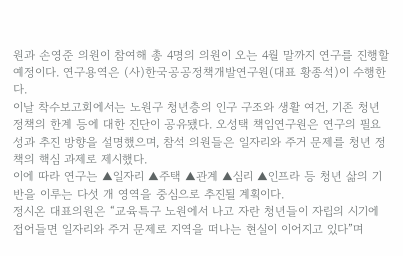원과 손영준 의원이 참여해 총 4명의 의원이 오는 4월 말까지 연구를 진행할 예정이다. 연구용역은 (사)한국공공정책개발연구원(대표 황종석)이 수행한다.
이날 착수보고회에서는 노원구 청년층의 인구 구조와 생활 여건, 기존 청년 정책의 한계 등에 대한 진단이 공유됐다. 오성택 책임연구원은 연구의 필요성과 추진 방향을 설명했으며, 참석 의원들은 일자리와 주거 문제를 청년 정책의 핵심 과제로 제시했다.
이에 따라 연구는 ▲일자리 ▲주택 ▲관계 ▲심리 ▲인프라 등 청년 삶의 기반을 이루는 다섯 개 영역을 중심으로 추진될 계획이다.
정시온 대표의원은 “교육특구 노원에서 나고 자란 청년들이 자립의 시기에 접어들면 일자리와 주거 문제로 지역을 떠나는 현실이 이어지고 있다”며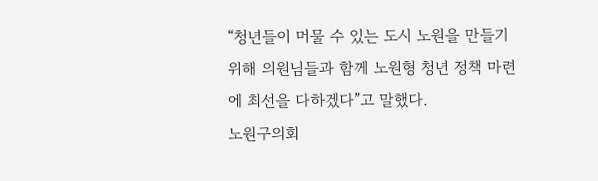“청년들이 머물 수 있는 도시 노원을 만들기 위해 의원님들과 함께 노원형 청년 정책 마련에 최선을 다하겠다”고 말했다.
노원구의회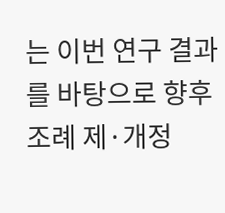는 이번 연구 결과를 바탕으로 향후 조례 제·개정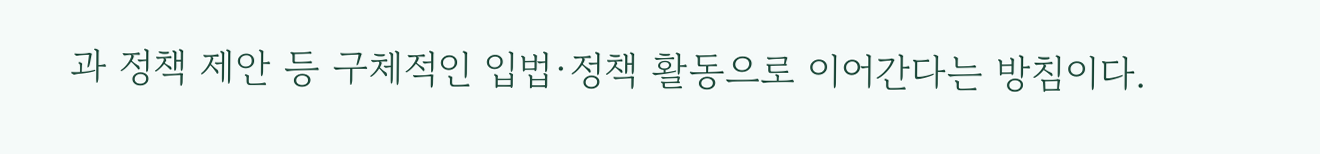과 정책 제안 등 구체적인 입법·정책 활동으로 이어간다는 방침이다.